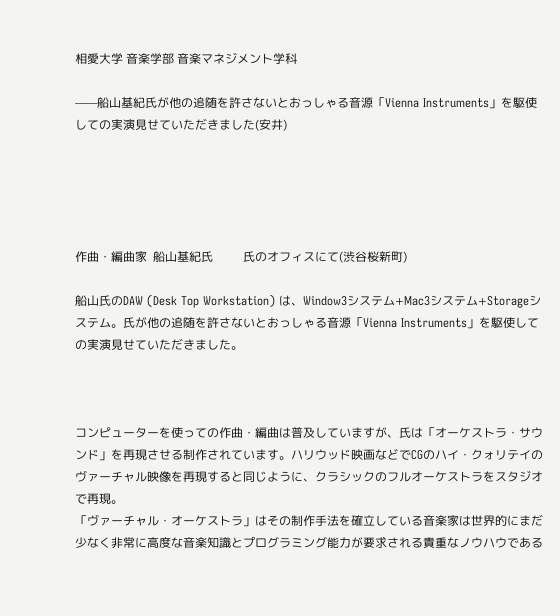相愛大学 音楽学部 音楽マネジメント学科

——船山基紀氏が他の追随を許さないとおっしゃる音源「Vienna Instruments」を駆使しての実演見せていただきました(安井)





作曲・編曲家  船山基紀氏          氏のオフィスにて(渋谷桜新町)

船山氏のDAW (Desk Top Workstation) は、Window3システム+Mac3システム+Storageシステム。氏が他の追随を許さないとおっしゃる音源「Vienna Instruments」を駆使しての実演見せていただきました。



コンピューターを使っての作曲・編曲は普及していますが、氏は「オーケストラ・サウンド」を再現させる制作されています。ハリウッド映画などでCGのハイ・クォリテイのヴァーチャル映像を再現すると同じように、クラシックのフルオーケストラをスタジオで再現。
「ヴァーチャル・オーケストラ」はその制作手法を確立している音楽家は世界的にまだ少なく非常に高度な音楽知識とプログラミング能力が要求される貴重なノウハウである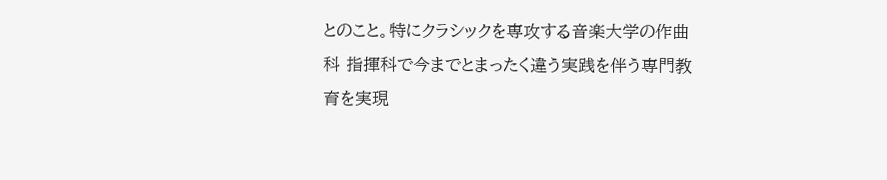とのこと。特にクラシックを専攻する音楽大学の作曲科 指揮科で今までとまったく違う実践を伴う専門教育を実現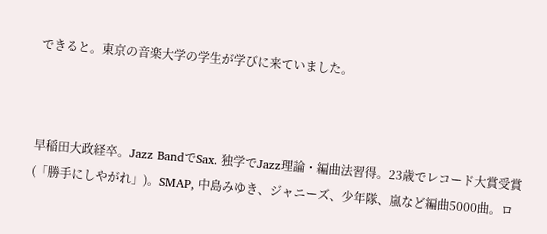できると。東京の音楽大学の学生が学びに来ていました。



早稲田大政経卒。Jazz BandでSax. 独学でJazz理論・編曲法習得。23歳でレコード大賞受賞(「勝手にしやがれ」)。SMAP, 中島みゆき、ジャニーズ、少年隊、嵐など編曲5000曲。ロ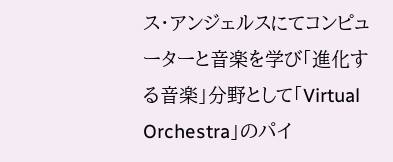ス・アンジェルスにてコンピューターと音楽を学び「進化する音楽」分野として「Virtual Orchestra」のパイ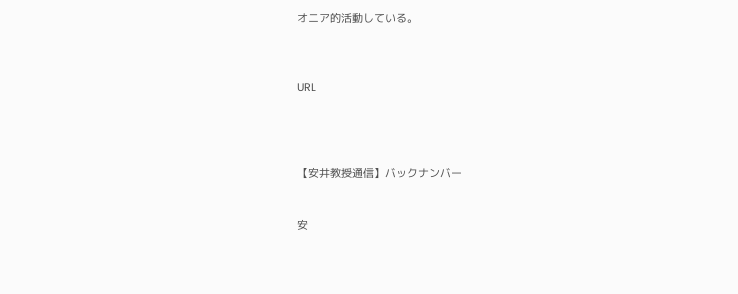オニア的活動している。



URL




【安井教授通信】バックナンバー


安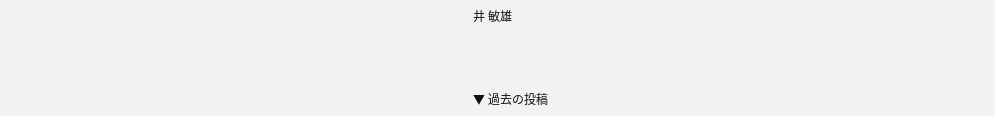井 敏雄



▼ 過去の投稿